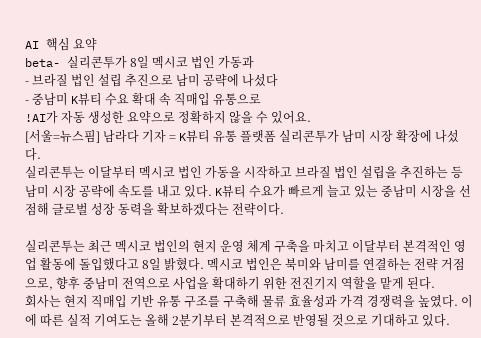AI 핵심 요약
beta- 실리콘투가 8일 멕시코 법인 가동과
- 브라질 법인 설립 추진으로 남미 공략에 나섰다
- 중남미 K뷰티 수요 확대 속 직매입 유통으로
!AI가 자동 생성한 요약으로 정확하지 않을 수 있어요.
[서울=뉴스핌] 남라다 기자 = K뷰티 유통 플랫폼 실리콘투가 남미 시장 확장에 나섰다.
실리콘투는 이달부터 멕시코 법인 가동을 시작하고 브라질 법인 설립을 추진하는 등 남미 시장 공략에 속도를 내고 있다. K뷰티 수요가 빠르게 늘고 있는 중남미 시장을 선점해 글로벌 성장 동력을 확보하겠다는 전략이다.

실리콘투는 최근 멕시코 법인의 현지 운영 체계 구축을 마치고 이달부터 본격적인 영업 활동에 돌입했다고 8일 밝혔다. 멕시코 법인은 북미와 남미를 연결하는 전략 거점으로, 향후 중남미 전역으로 사업을 확대하기 위한 전진기지 역할을 맡게 된다.
회사는 현지 직매입 기반 유통 구조를 구축해 물류 효율성과 가격 경쟁력을 높였다. 이에 따른 실적 기여도는 올해 2분기부터 본격적으로 반영될 것으로 기대하고 있다.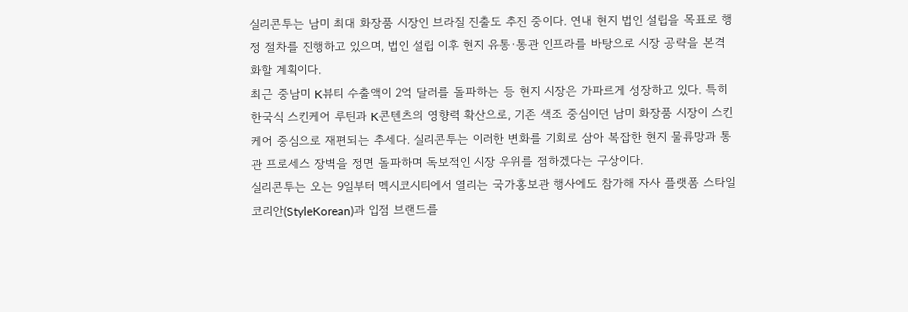실리콘투는 남미 최대 화장품 시장인 브라질 진출도 추진 중이다. 연내 현지 법인 설립을 목표로 행정 절차를 진행하고 있으며, 법인 설립 이후 현지 유통·통관 인프라를 바탕으로 시장 공략을 본격화할 계획이다.
최근 중남미 K뷰티 수출액이 2억 달러를 돌파하는 등 현지 시장은 가파르게 성장하고 있다. 특히 한국식 스킨케어 루틴과 K콘텐츠의 영향력 확산으로, 기존 색조 중심이던 남미 화장품 시장이 스킨케어 중심으로 재편되는 추세다. 실리콘투는 이러한 변화를 기회로 삼아 복잡한 현지 물류망과 통관 프로세스 장벽을 정면 돌파하며 독보적인 시장 우위를 점하겠다는 구상이다.
실리콘투는 오는 9일부터 멕시코시티에서 열리는 국가홍보관 행사에도 참가해 자사 플랫폼 스타일코리안(StyleKorean)과 입점 브랜드를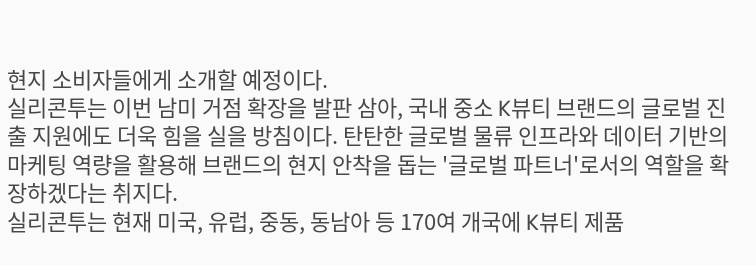현지 소비자들에게 소개할 예정이다.
실리콘투는 이번 남미 거점 확장을 발판 삼아, 국내 중소 K뷰티 브랜드의 글로벌 진출 지원에도 더욱 힘을 실을 방침이다. 탄탄한 글로벌 물류 인프라와 데이터 기반의 마케팅 역량을 활용해 브랜드의 현지 안착을 돕는 '글로벌 파트너'로서의 역할을 확장하겠다는 취지다.
실리콘투는 현재 미국, 유럽, 중동, 동남아 등 170여 개국에 K뷰티 제품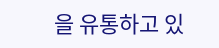을 유통하고 있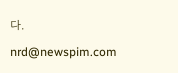다.
nrd@newspim.com